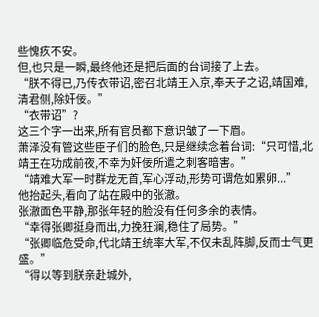些愧疚不安。
但,也只是一瞬,最终他还是把后面的台词接了上去。
“朕不得已,乃传衣带诏,密召北靖王入京,奉天子之诏,靖国难,清君侧,除奸佞。”
“衣带诏”?
这三个字一出来,所有官员都下意识皱了一下眉。
萧泽没有管这些臣子们的脸色,只是继续念着台词:“只可惜,北靖王在功成前夜,不幸为奸佞所遣之刺客暗害。”
“靖难大军一时群龙无首,军心浮动,形势可谓危如累卵...”
他抬起头,看向了站在殿中的张澈。
张澈面色平静,那张年轻的脸没有任何多余的表情。
“幸得张卿挺身而出,力挽狂澜,稳住了局势。”
“张卿临危受命,代北靖王统率大军,不仅未乱阵脚,反而士气更盛。”
“得以等到朕亲赴城外,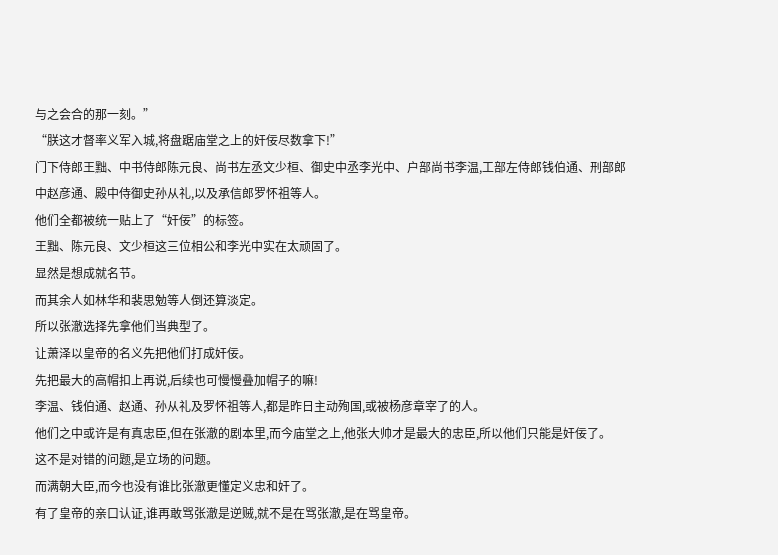与之会合的那一刻。”
“朕这才督率义军入城,将盘踞庙堂之上的奸佞尽数拿下!”
门下侍郎王黜、中书侍郎陈元良、尚书左丞文少桓、御史中丞李光中、户部尚书李温,工部左侍郎钱伯通、刑部郎中赵彦通、殿中侍御史孙从礼,以及承信郎罗怀祖等人。
他们全都被统一贴上了“奸佞”的标签。
王黜、陈元良、文少桓这三位相公和李光中实在太顽固了。
显然是想成就名节。
而其余人如林华和裴思勉等人倒还算淡定。
所以张澈选择先拿他们当典型了。
让萧泽以皇帝的名义先把他们打成奸佞。
先把最大的高帽扣上再说,后续也可慢慢叠加帽子的嘛!
李温、钱伯通、赵通、孙从礼及罗怀祖等人,都是昨日主动殉国,或被杨彦章宰了的人。
他们之中或许是有真忠臣,但在张澈的剧本里,而今庙堂之上,他张大帅才是最大的忠臣,所以他们只能是奸佞了。
这不是对错的问题,是立场的问题。
而满朝大臣,而今也没有谁比张澈更懂定义忠和奸了。
有了皇帝的亲口认证,谁再敢骂张澈是逆贼,就不是在骂张澈,是在骂皇帝。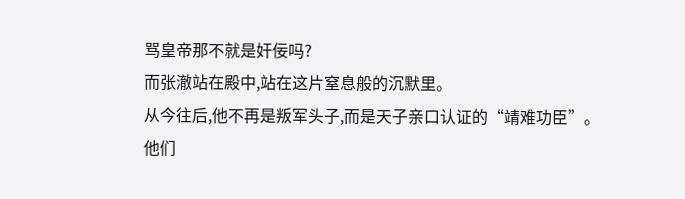骂皇帝那不就是奸佞吗?
而张澈站在殿中,站在这片窒息般的沉默里。
从今往后,他不再是叛军头子,而是天子亲口认证的“靖难功臣”。
他们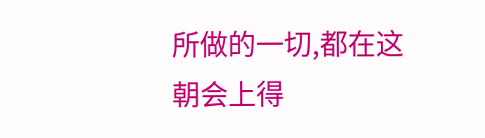所做的一切,都在这朝会上得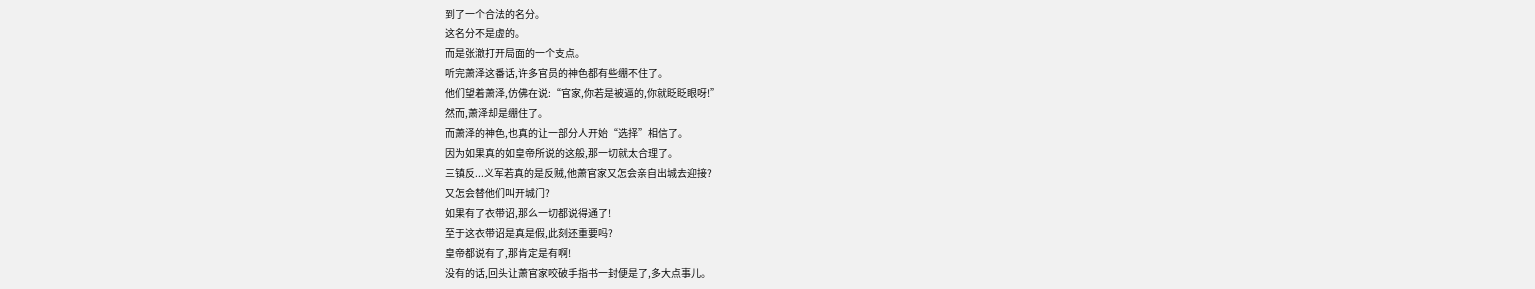到了一个合法的名分。
这名分不是虚的。
而是张澈打开局面的一个支点。
听完萧泽这番话,许多官员的神色都有些绷不住了。
他们望着萧泽,仿佛在说:“官家,你若是被逼的,你就眨眨眼呀!”
然而,萧泽却是绷住了。
而萧泽的神色,也真的让一部分人开始“选择”相信了。
因为如果真的如皇帝所说的这般,那一切就太合理了。
三镇反...义军若真的是反贼,他萧官家又怎会亲自出城去迎接?
又怎会替他们叫开城门?
如果有了衣带诏,那么一切都说得通了!
至于这衣带诏是真是假,此刻还重要吗?
皇帝都说有了,那肯定是有啊!
没有的话,回头让萧官家咬破手指书一封便是了,多大点事儿。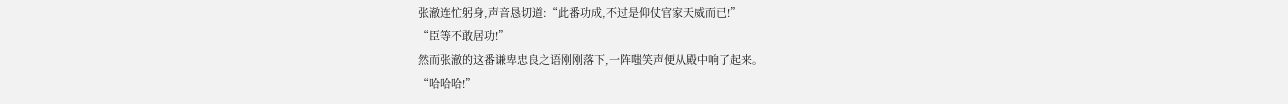张澈连忙躬身,声音恳切道:“此番功成,不过是仰仗官家天威而已!”
“臣等不敢居功!”
然而张澈的这番谦卑忠良之语刚刚落下,一阵嗤笑声便从殿中响了起来。
“哈哈哈!”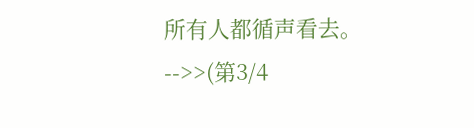所有人都循声看去。
-->>(第3/4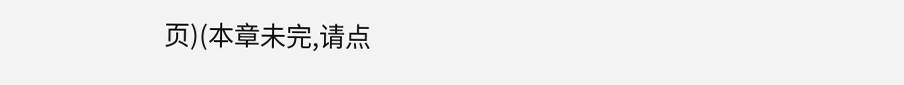页)(本章未完,请点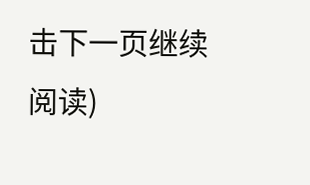击下一页继续阅读)